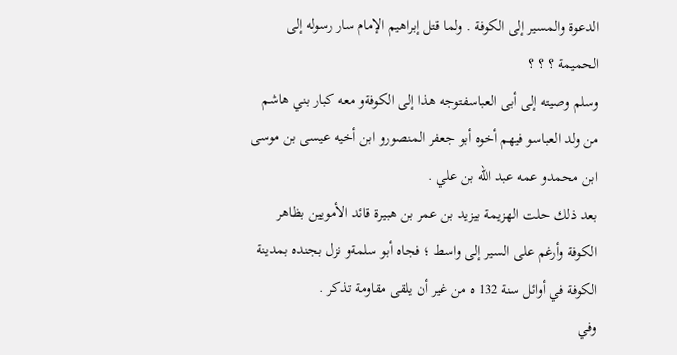الدعوة والمسير إلى الكوفة . ولما قتل إبراهيم الإمام سار رسوله إلى الحميمة ؟ ؟ ؟
وسلم وصيته إلى أبى العباسفتوجه هذا إلى الكوفةو معه كبار بني هاشم من ولد العباسو فيهم أخوه أبو جعفر المنصورو ابن أخيه عيسى بن موسى ابن محمدو عمه عبد اللّه بن علي .
بعد ذلك حلت الهزيمة بيزيد بن عمر بن هبيرة قائد الأمويين بظاهر الكوفة وأرغم على السير إلى واسط ؛ فجاه أبو سلمةو نزل بجنده بمدينة الكوفة في أوائل سنة 132 ه من غير أن يلقى مقاومة تذكر .
وفي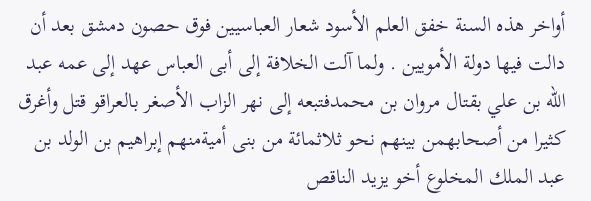أواخر هذه السنة خفق العلم الأسود شعار العباسيين فوق حصون دمشق بعد أن دالت فيها دولة الأمويين . ولما آلت الخلافة إلى أبى العباس عهد إلى عمه عبد اللّه بن علي بقتال مروان بن محمدفتبعه إلى نهر الزاب الأصغر بالعراقو قتل وأغرق كثيرا من أصحابهمن بينهم نحو ثلاثمائة من بنى أميةمنهم إبراهيم بن الولد بن عبد الملك المخلوع أخو يزيد الناقص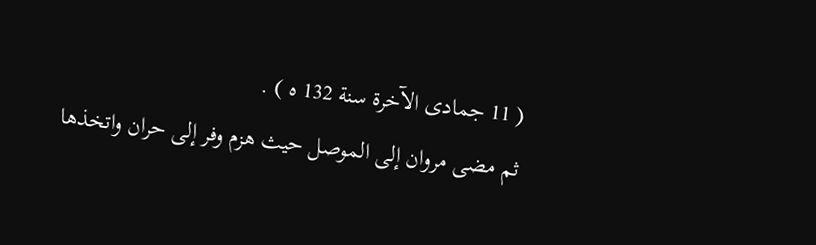( 11 جمادى الآخرة سنة 132 ه ) .
ثم مضى مروان إلى الموصل حيث هزم وفر إلى حران واتخذها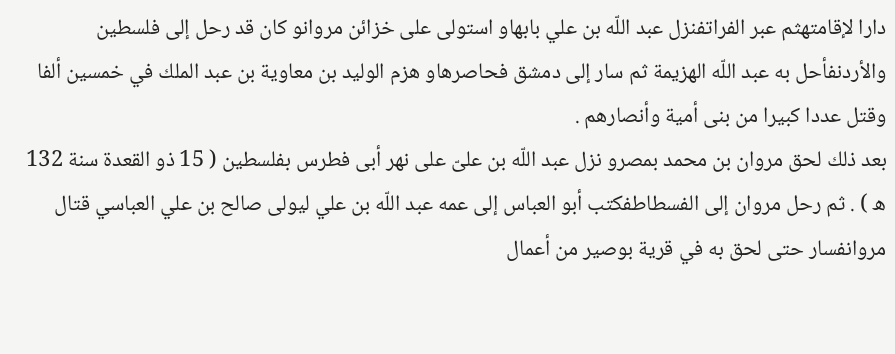دارا لإقامتهثم عبر الفراتفنزل عبد اللّه بن علي بابهاو استولى على خزائن مروانو كان قد رحل إلى فلسطين والأردنفأحل به عبد اللّه الهزيمة ثم سار إلى دمشق فحاصرهاو هزم الوليد بن معاوية بن عبد الملك في خمسين ألفا وقتل عددا كبيرا من بنى أمية وأنصارهم .
بعد ذلك لحق مروان بن محمد بمصرو نزل عبد اللّه بن علىّ على نهر أبى فطرس بفلسطين ( 15 ذو القعدة سنة 132 ه ) . ثم رحل مروان إلى الفسطاطفكتب أبو العباس إلى عمه عبد اللّه بن علي ليولى صالح بن علي العباسي قتال مروانفسار حتى لحق به في قرية بوصير من أعمال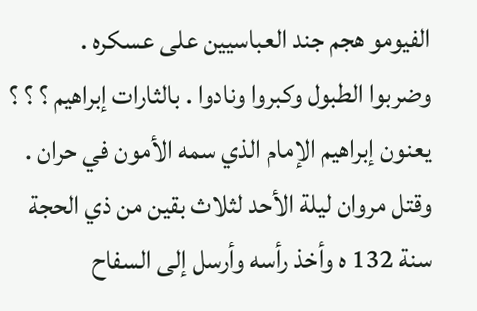الفيومو هجم جند العباسيين على عسكره .
وضربوا الطبول وكبروا ونادوا . بالثارات إبراهيم ؟ ؟ ؟ يعنون إبراهيم الإمام الذي سمه الأمون في حران . وقتل مروان ليلة الأحد لثلاث بقين من ذي الحجة سنة 132 ه وأخذ رأسه وأرسل إلى السفاح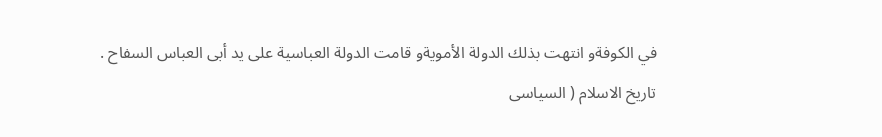في الكوفةو انتهت بذلك الدولة الأمويةو قامت الدولة العباسية على يد أبى العباس السفاح .
تاريخ الاسلام ( السياسى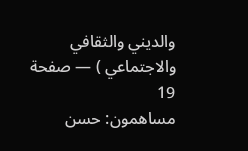والديني والثقافي والاجتماعي ) — صفحة 19
مساهمون: حسن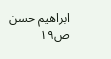ابراهيم حسن
ص١٩